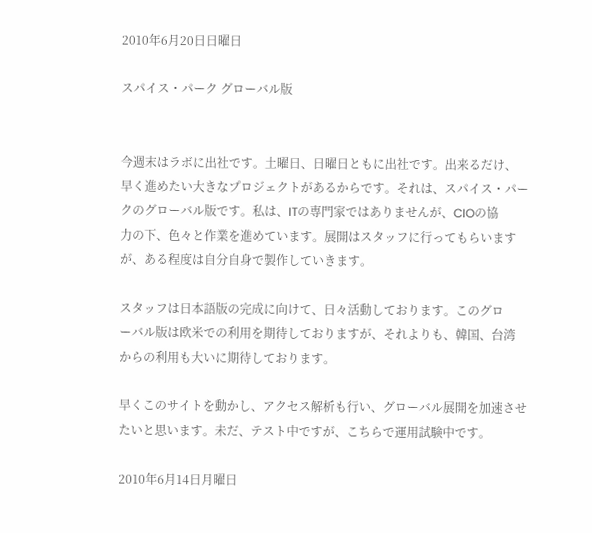2010年6月20日日曜日

スパイス・パーク グローバル版


今週末はラボに出社です。土曜日、日曜日ともに出社です。出来るだけ、
早く進めたい大きなプロジェクトがあるからです。それは、スパイス・パー
クのグローバル版です。私は、ITの専門家ではありませんが、CIOの協
力の下、色々と作業を進めています。展開はスタッフに行ってもらいます
が、ある程度は自分自身で製作していきます。

スタッフは日本語版の完成に向けて、日々活動しております。このグロ
ーバル版は欧米での利用を期待しておりますが、それよりも、韓国、台湾
からの利用も大いに期待しております。

早くこのサイトを動かし、アクセス解析も行い、グローバル展開を加速させ
たいと思います。未だ、テスト中ですが、こちらで運用試験中です。

2010年6月14日月曜日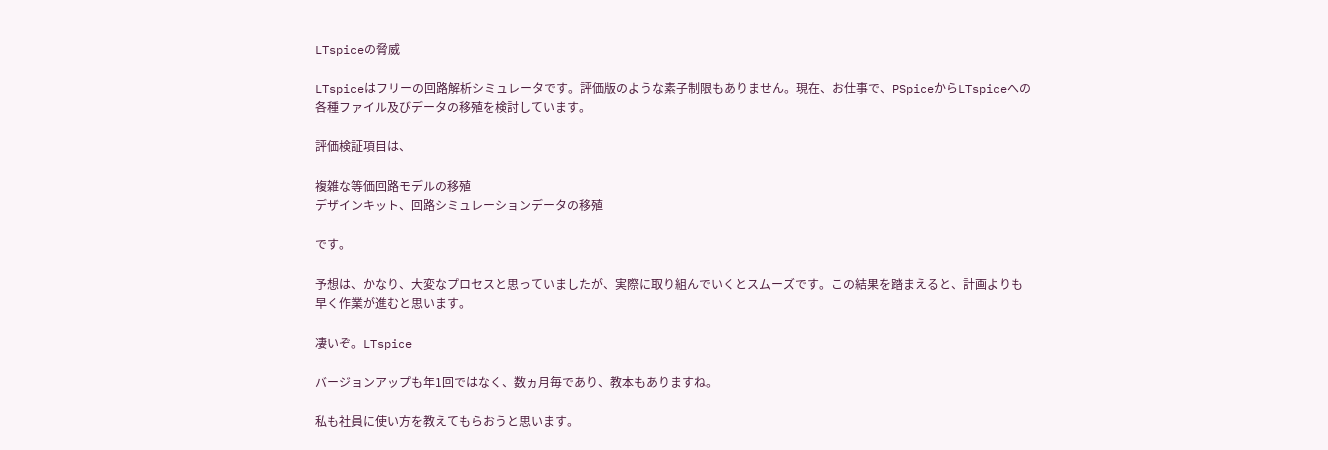LTspiceの脅威

LTspiceはフリーの回路解析シミュレータです。評価版のような素子制限もありません。現在、お仕事で、PSpiceからLTspiceへの各種ファイル及びデータの移殖を検討しています。

評価検証項目は、

複雑な等価回路モデルの移殖
デザインキット、回路シミュレーションデータの移殖

です。

予想は、かなり、大変なプロセスと思っていましたが、実際に取り組んでいくとスムーズです。この結果を踏まえると、計画よりも早く作業が進むと思います。

凄いぞ。LTspice

バージョンアップも年1回ではなく、数ヵ月毎であり、教本もありますね。

私も社員に使い方を教えてもらおうと思います。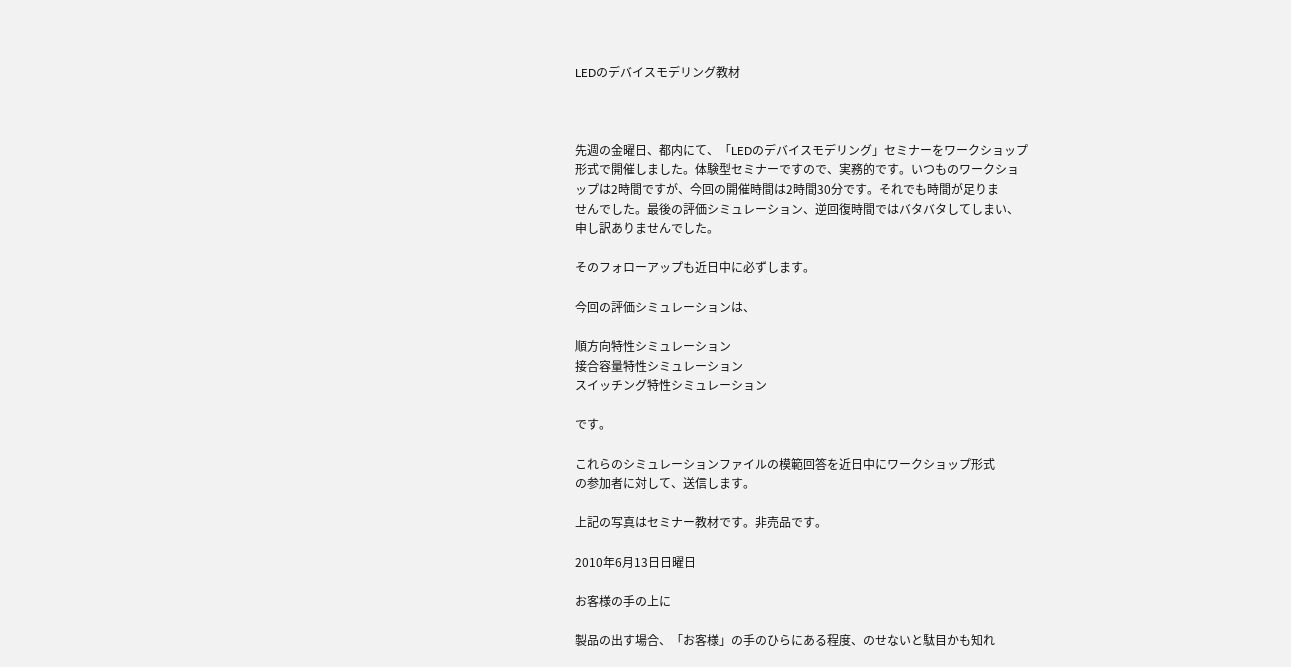LEDのデバイスモデリング教材



先週の金曜日、都内にて、「LEDのデバイスモデリング」セミナーをワークショップ
形式で開催しました。体験型セミナーですので、実務的です。いつものワークショ
ップは2時間ですが、今回の開催時間は2時間30分です。それでも時間が足りま
せんでした。最後の評価シミュレーション、逆回復時間ではバタバタしてしまい、
申し訳ありませんでした。

そのフォローアップも近日中に必ずします。

今回の評価シミュレーションは、

順方向特性シミュレーション
接合容量特性シミュレーション
スイッチング特性シミュレーション

です。

これらのシミュレーションファイルの模範回答を近日中にワークショップ形式
の参加者に対して、送信します。

上記の写真はセミナー教材です。非売品です。

2010年6月13日日曜日

お客様の手の上に

製品の出す場合、「お客様」の手のひらにある程度、のせないと駄目かも知れ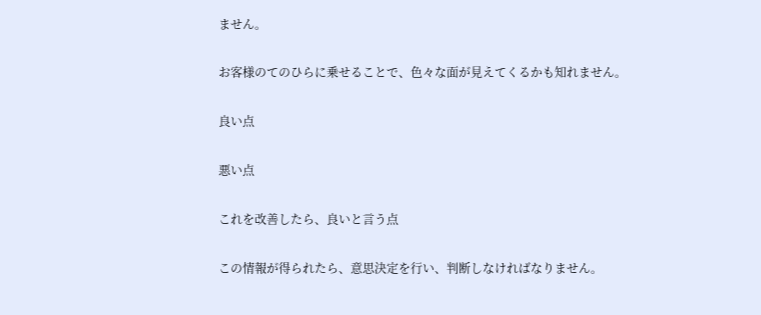ません。

お客様のてのひらに乗せることで、色々な面が見えてくるかも知れません。

良い点

悪い点

これを改善したら、良いと言う点

この情報が得られたら、意思決定を行い、判断しなければなりません。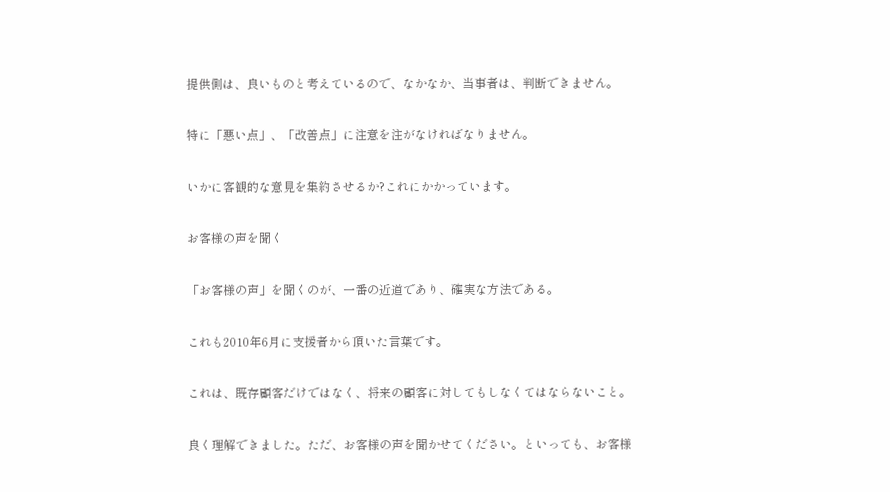提供側は、良いものと考えているので、なかなか、当事者は、判断できません。

特に「悪い点」、「改善点」に注意を注がなければなりません。

いかに客観的な意見を集約させるか?これにかかっています。

お客様の声を聞く

「お客様の声」を聞くのが、一番の近道であり、確実な方法である。

これも2010年6月に支援者から頂いた言葉です。

これは、既存顧客だけではなく、将来の顧客に対してもしなくてはならないこと。

良く理解できました。ただ、お客様の声を聞かせてください。といっても、お客様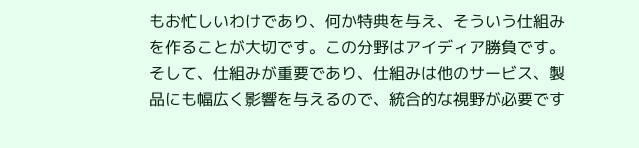もお忙しいわけであり、何か特典を与え、そういう仕組みを作ることが大切です。この分野はアイディア勝負です。そして、仕組みが重要であり、仕組みは他のサービス、製品にも幅広く影響を与えるので、統合的な視野が必要です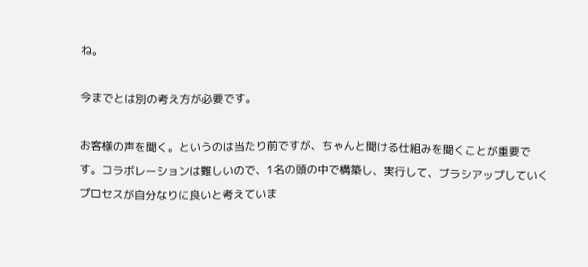ね。

今までとは別の考え方が必要です。

お客様の声を聞く。というのは当たり前ですが、ちゃんと聞ける仕組みを聞くことが重要です。コラボレーションは難しいので、1名の頭の中で構築し、実行して、ブラシアップしていくプロセスが自分なりに良いと考えていま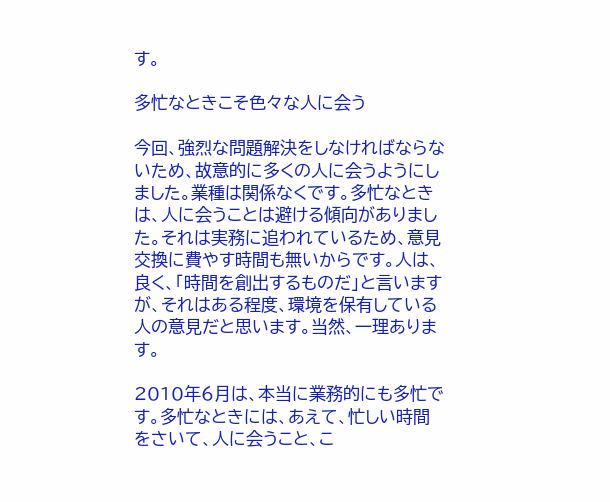す。

多忙なときこそ色々な人に会う

今回、強烈な問題解決をしなければならないため、故意的に多くの人に会うようにしました。業種は関係なくです。多忙なときは、人に会うことは避ける傾向がありました。それは実務に追われているため、意見交換に費やす時間も無いからです。人は、良く、「時間を創出するものだ」と言いますが、それはある程度、環境を保有している人の意見だと思います。当然、一理あります。

2010年6月は、本当に業務的にも多忙です。多忙なときには、あえて、忙しい時間をさいて、人に会うこと、こ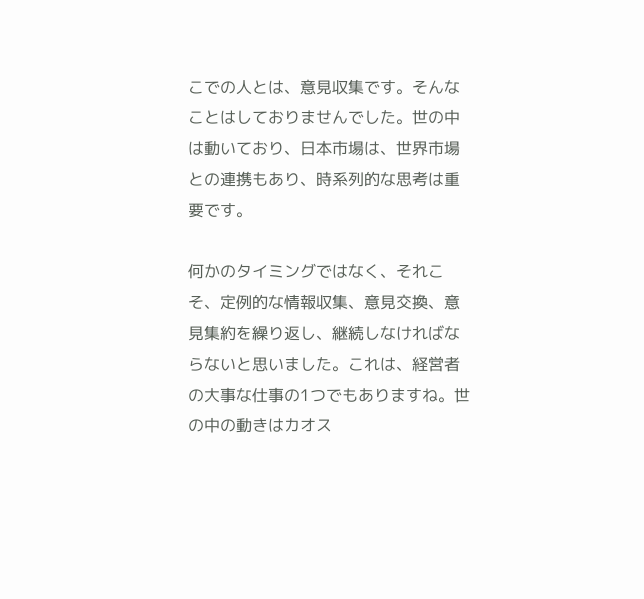こでの人とは、意見収集です。そんなことはしておりませんでした。世の中は動いており、日本市場は、世界市場との連携もあり、時系列的な思考は重要です。

何かのタイミングではなく、それこそ、定例的な情報収集、意見交換、意見集約を繰り返し、継続しなければならないと思いました。これは、経営者の大事な仕事の1つでもありますね。世の中の動きはカオス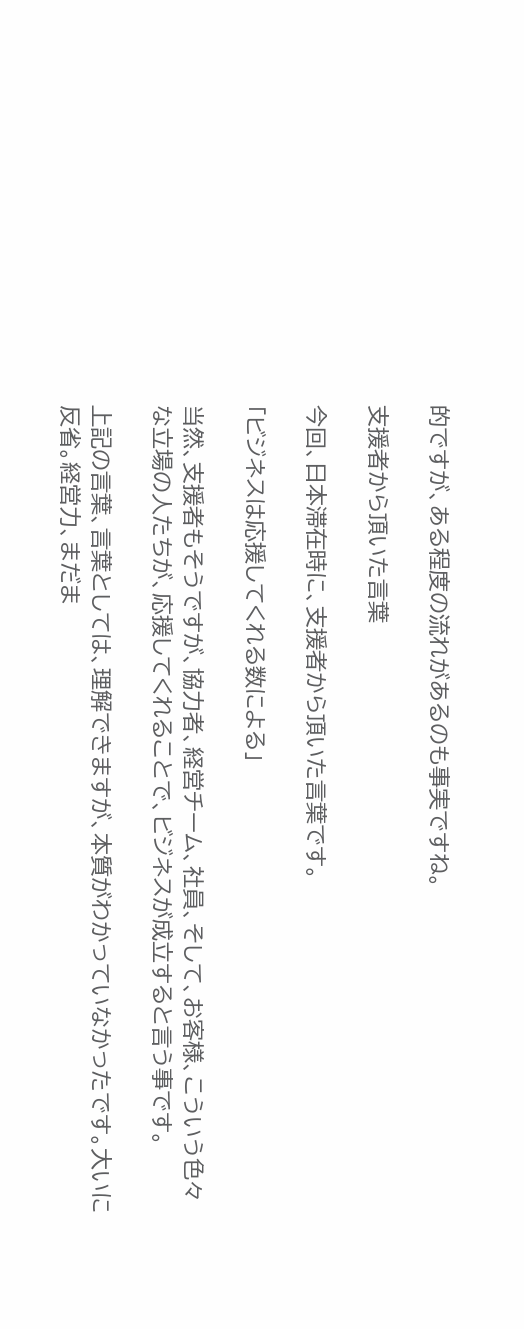的ですが、ある程度の流れがあるのも事実ですね。

支援者から頂いた言葉

今回、日本滞在時に、支援者から頂いた言葉です。

「ビジネスは応援してくれる数による」

当然、支援者もそうですが、協力者、経営チーム、社員、そして、お客様、こういう色々な立場の人たちが、応援してくれることで、ビジネスが成立すると言う事です。

上記の言葉、言葉としては、理解できますが、本質がわかっていなかったです。大いに反省。経営力、まだま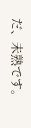だ、未熟です。